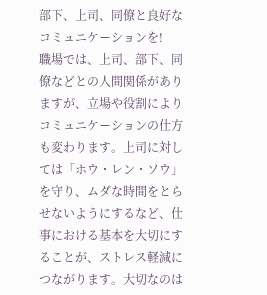部下、上司、同僚と良好なコミュニケーションを!
職場では、上司、部下、同僚などとの人間関係がありますが、立場や役割によりコミュニケーションの仕方も変わります。上司に対しては「ホウ・レン・ソウ」を守り、ムダな時間をとらせないようにするなど、仕事における基本を大切にすることが、ストレス軽減につながります。大切なのは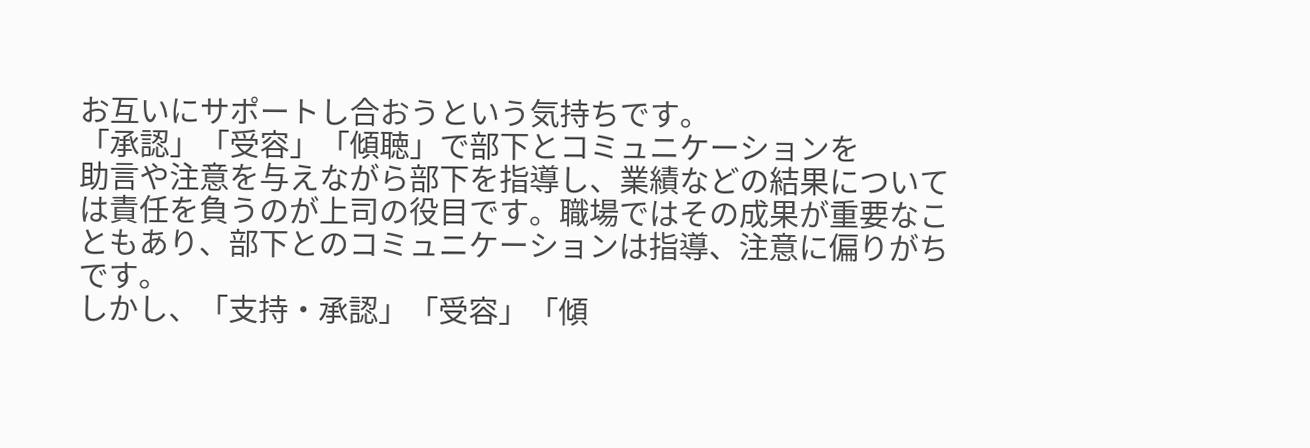お互いにサポートし合おうという気持ちです。
「承認」「受容」「傾聴」で部下とコミュニケーションを
助言や注意を与えながら部下を指導し、業績などの結果については責任を負うのが上司の役目です。職場ではその成果が重要なこともあり、部下とのコミュニケーションは指導、注意に偏りがちです。
しかし、「支持・承認」「受容」「傾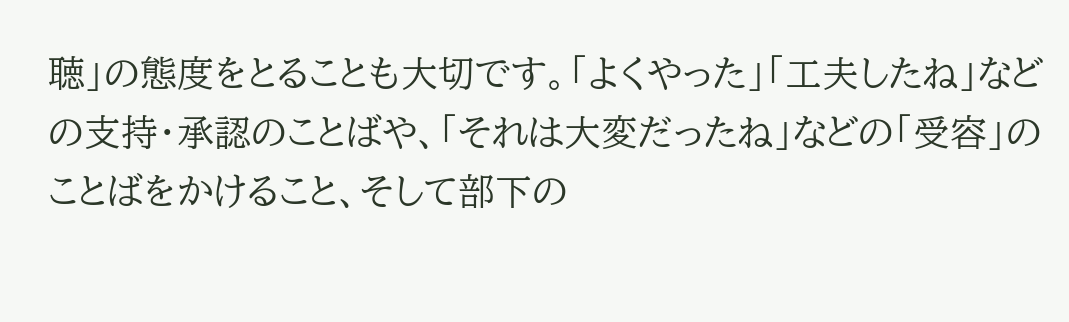聴」の態度をとることも大切です。「よくやった」「工夫したね」などの支持・承認のことばや、「それは大変だったね」などの「受容」のことばをかけること、そして部下の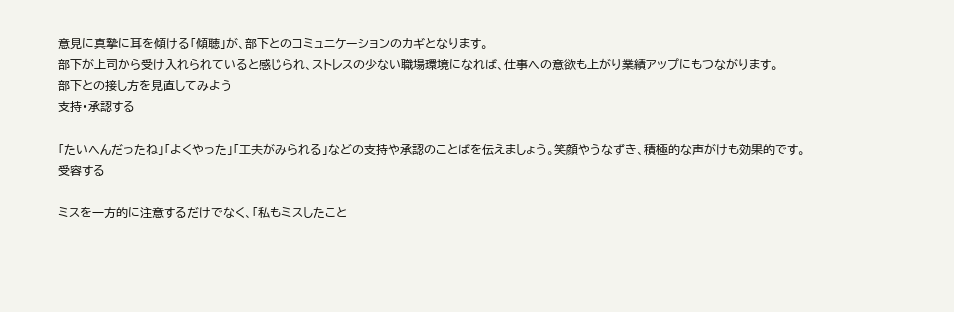意見に真摯に耳を傾ける「傾聴」が、部下とのコミュニケーションのカギとなります。
部下が上司から受け入れられていると感じられ、ストレスの少ない職場環境になれば、仕事への意欲も上がり業績アップにもつながります。
部下との接し方を見直してみよう
支持・承認する

「たいへんだったね」「よくやった」「工夫がみられる」などの支持や承認のことばを伝えましょう。笑顔やうなずき、積極的な声がけも効果的です。
受容する

ミスを一方的に注意するだけでなく、「私もミスしたこと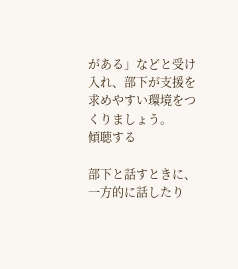がある」などと受け入れ、部下が支援を求めやすい環境をつくりましょう。
傾聴する

部下と話すときに、一方的に話したり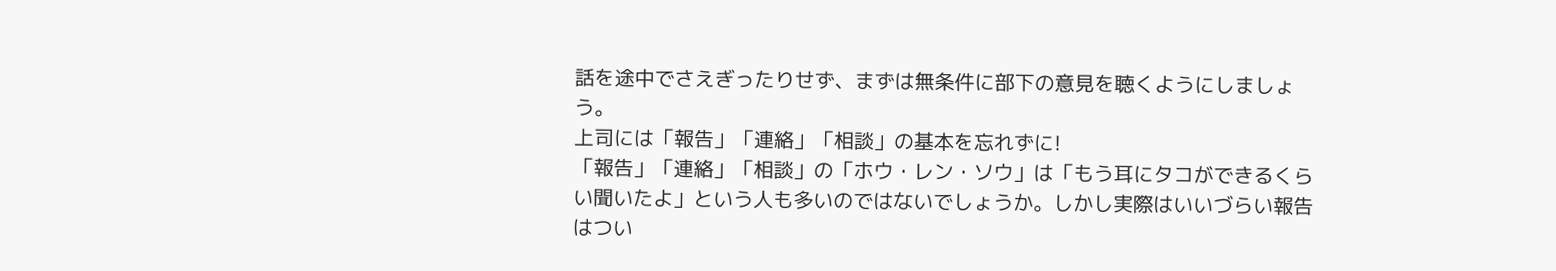話を途中でさえぎったりせず、まずは無条件に部下の意見を聴くようにしましょう。
上司には「報告」「連絡」「相談」の基本を忘れずに!
「報告」「連絡」「相談」の「ホウ・レン・ソウ」は「もう耳にタコができるくらい聞いたよ」という人も多いのではないでしょうか。しかし実際はいいづらい報告はつい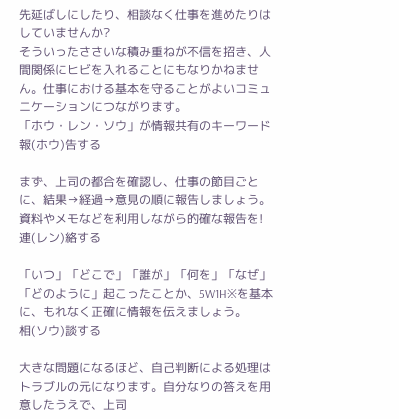先延ばしにしたり、相談なく仕事を進めたりはしていませんか?
そういったささいな積み重ねが不信を招き、人間関係にヒビを入れることにもなりかねません。仕事における基本を守ることがよいコミュニケーションにつながります。
「ホウ・レン・ソウ」が情報共有のキーワード
報(ホウ)告する

まず、上司の都合を確認し、仕事の節目ごとに、結果→経過→意見の順に報告しましょう。資料やメモなどを利用しながら的確な報告を!
連(レン)絡する

「いつ」「どこで」「誰が」「何を」「なぜ」「どのように」起こったことか、5W1H※を基本に、もれなく正確に情報を伝えましょう。
相(ソウ)談する

大きな問題になるほど、自己判断による処理はトラブルの元になります。自分なりの答えを用意したうえで、上司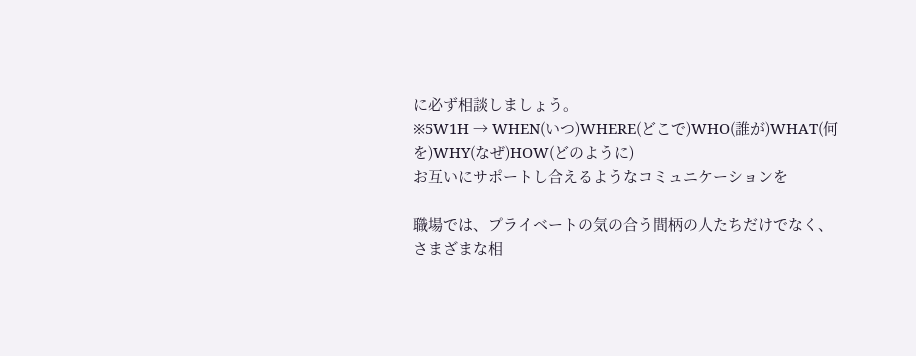に必ず相談しましょう。
※5W1H → WHEN(いつ)WHERE(どこで)WHO(誰が)WHAT(何を)WHY(なぜ)HOW(どのように)
お互いにサポートし合えるようなコミュニケーションを

職場では、プライベートの気の合う間柄の人たちだけでなく、さまざまな相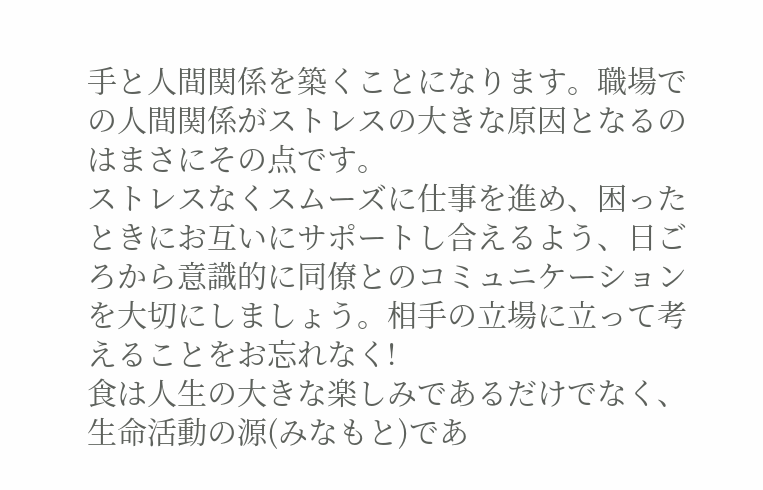手と人間関係を築くことになります。職場での人間関係がストレスの大きな原因となるのはまさにその点です。
ストレスなくスムーズに仕事を進め、困ったときにお互いにサポートし合えるよう、日ごろから意識的に同僚とのコミュニケーションを大切にしましょう。相手の立場に立って考えることをお忘れなく!
食は人生の大きな楽しみであるだけでなく、生命活動の源(みなもと)であ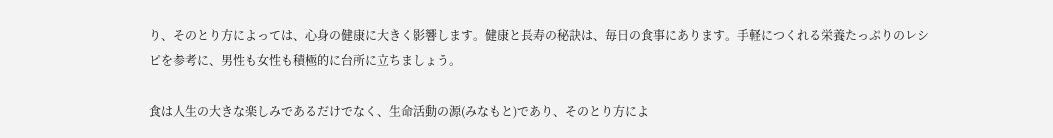り、そのとり方によっては、心身の健康に大きく影響します。健康と長寿の秘訣は、毎日の食事にあります。手軽につくれる栄養たっぷりのレシピを参考に、男性も女性も積極的に台所に立ちましょう。

食は人生の大きな楽しみであるだけでなく、生命活動の源(みなもと)であり、そのとり方によ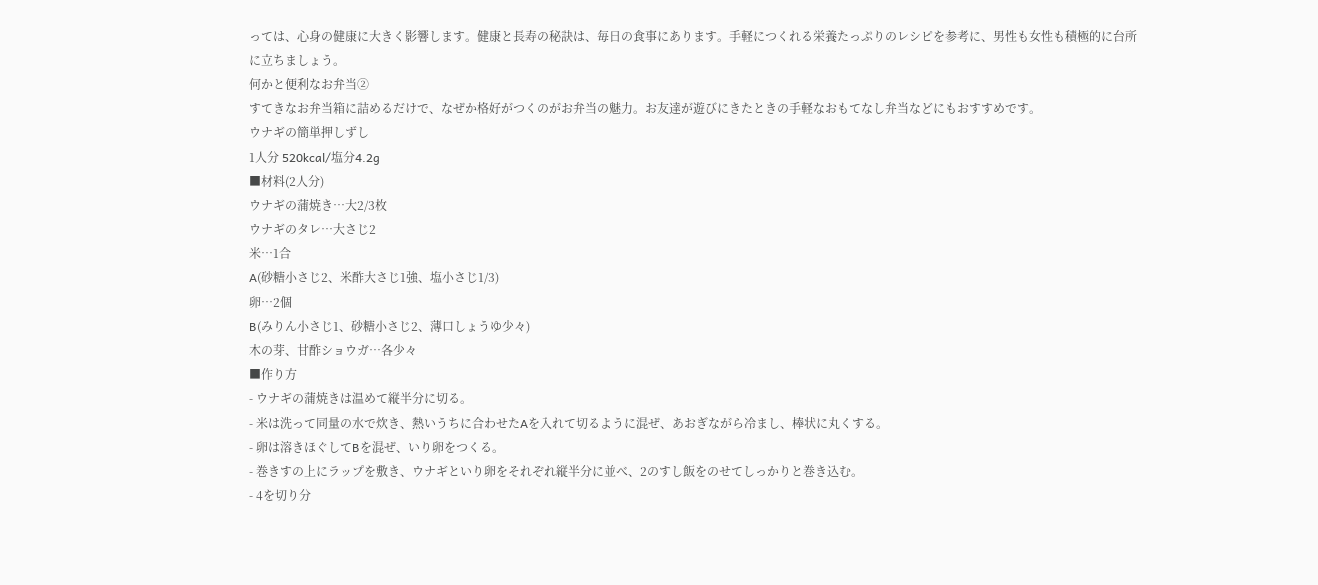っては、心身の健康に大きく影響します。健康と長寿の秘訣は、毎日の食事にあります。手軽につくれる栄養たっぷりのレシピを参考に、男性も女性も積極的に台所に立ちましょう。
何かと便利なお弁当②
すてきなお弁当箱に詰めるだけで、なぜか格好がつくのがお弁当の魅力。お友達が遊びにきたときの手軽なおもてなし弁当などにもおすすめです。
ウナギの簡単押しずし
1人分 520kcal/塩分4.2g
■材料(2人分)
ウナギの蒲焼き…大2/3枚
ウナギのタレ…大さじ2
米…1合
A(砂糖小さじ2、米酢大さじ1強、塩小さじ1/3)
卵…2個
B(みりん小さじ1、砂糖小さじ2、薄口しょうゆ少々)
木の芽、甘酢ショウガ…各少々
■作り方
- ウナギの蒲焼きは温めて縦半分に切る。
- 米は洗って同量の水で炊き、熱いうちに合わせたAを入れて切るように混ぜ、あおぎながら冷まし、棒状に丸くする。
- 卵は溶きほぐしてBを混ぜ、いり卵をつくる。
- 巻きすの上にラップを敷き、ウナギといり卵をそれぞれ縦半分に並べ、2のすし飯をのせてしっかりと巻き込む。
- 4を切り分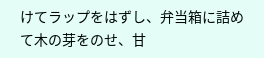けてラップをはずし、弁当箱に詰めて木の芽をのせ、甘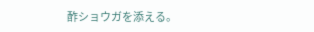酢ショウガを添える。